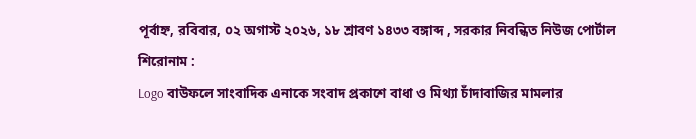পূর্বাহ্ন, রবিবার, ০২ অগাস্ট ২০২৬, ১৮ শ্রাবণ ১৪৩৩ বঙ্গাব্দ , সরকার নিবন্ধিত নিউজ পোর্টাল
শিরোনাম :
Logo বাউফলে সাংবাদিক এনাকে সংবাদ প্রকাশে বাধা ও মিথ্যা চাঁদাবাজির মামলার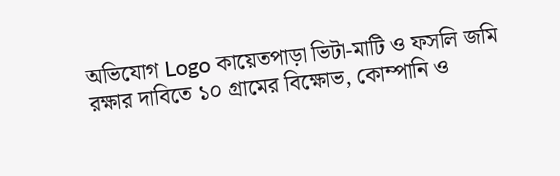অভিযোগ Logo কায়েতপাড়া ভিটা-মাটি ও ফসলি জমি রক্ষার দাবিতে ১০ গ্রামের বিক্ষোভ, কোম্পানি ও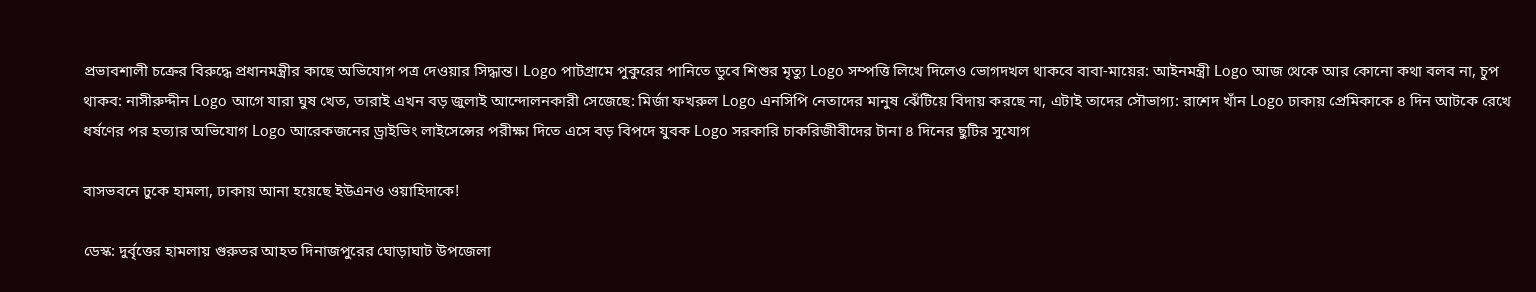প্রভাবশালী চক্রের বিরুদ্ধে প্রধানমন্ত্রীর কাছে অভিযোগ পত্র দেওয়ার সিদ্ধান্ত। Logo পাটগ্রামে পুকুরের পানিতে ডুবে শিশুর মৃত্যু Logo সম্পত্তি লিখে দিলেও ভোগদখল থাকবে বাবা-মায়ের: আইনমন্ত্রী Logo আজ থেকে আর কোনো কথা বলব না, চুপ থাকব: নাসীরুদ্দীন Logo আগে যারা ঘুষ খেত, তারাই এখন বড় জুলাই আন্দোলনকারী সেজেছে: মির্জা ফখরুল Logo এনসিপি নেতাদের মানুষ ঝেঁটিয়ে বিদায় করছে না, এটাই তাদের সৌভাগ্য: রাশেদ খাঁন Logo ঢাকায় প্রেমিকাকে ৪ দিন আটকে রেখে ধর্ষণের পর হত্যার অভিযোগ Logo আরেকজনের ড্রাইভিং লাইসেন্সের পরীক্ষা দিতে এসে বড় বিপদে যুবক Logo সরকারি চাকরিজীবীদের টানা ৪ দিনের ছুটির সুযোগ

বাসভবনে ঢুকে হামলা, ঢাকায় আনা হয়েছে ইউএনও ওয়াহিদাকে!

ডেস্ক: দুর্বৃত্তের হামলায় গুরুতর আহত দিনাজপুরের ঘোড়াঘাট উপজেলা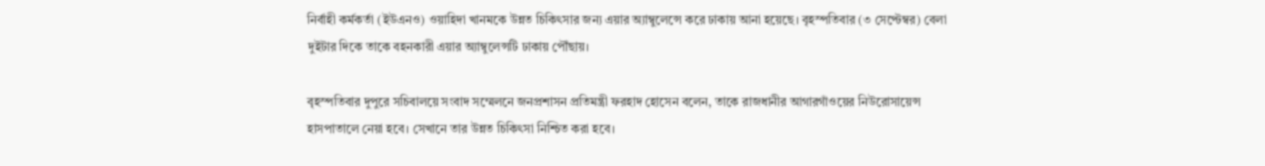নির্বাহী কর্মকর্তা (ইউএনও) ওয়াহিদা খানমকে উন্নত চিকিৎসার জন্য এয়ার অ্যাম্বুলেন্সে করে ঢাকায় আনা হয়েছে। বৃহস্পতিবার (৩ সেপ্টেম্বর) বেলা দুইটার দিকে তাকে বহনকারী এয়ার অ্যাম্বুলেন্সটি ঢাকায় পৌঁছায়।

বৃহস্পতিবার দুপুরে সচিবালয়ে সংবাদ সম্মেলনে জনপ্রশাসন প্রতিমন্ত্রী ফরহাদ হোসেন বলেন, তাকে রাজধানীর আগারগাঁওয়ের নিউরোসায়েন্স হাসপাতালে নেয়া হবে। সেখানে তার উন্নত চিকিৎসা নিশ্চিত করা হবে।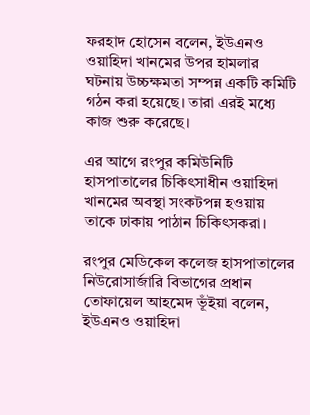ফরহাদ হোসেন বলেন, ইউএনও ওয়াহিদা খানমের উপর হামলার ঘটনায় উচ্চক্ষমতা সম্পন্ন একটি কমিটি গঠন করা হয়েছে। তারা এরই মধ্যে কাজ শুরু করেছে।

এর আগে রংপুর কমিউনিটি হাসপাতালের চিকিৎসাধীন ওয়াহিদা খানমের অবস্থা সংকটপন্ন হওয়ায় তাকে ঢাকায় পাঠান চিকিৎসকরা।

রংপুর মেডিকেল কলেজ হাসপাতালের নিউরোসার্জারি বিভাগের প্রধান তোফায়েল আহমেদ ভূঁইয়া বলেন, ইউএনও ওয়াহিদা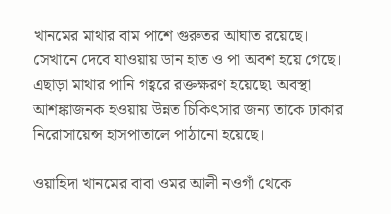খানমের মাথার বাম পাশে গুরুতর আঘাত রয়েছে। সেখানে দেবে যাওয়ায় ডান হাত ও পা অবশ হয়ে গেছে। এছাড়া মাথার পানি গহ্বরে রক্তক্ষরণ হয়েছে৷ অবস্থা আশঙ্কাজনক হওয়ায় উন্নত চিকিৎসার জন্য তাকে ঢাকার নিরোসায়েন্স হাসপাতালে পাঠানো হয়েছে।

ওয়াহিদা খানমের বাবা ওমর আলী নওগাঁ থেকে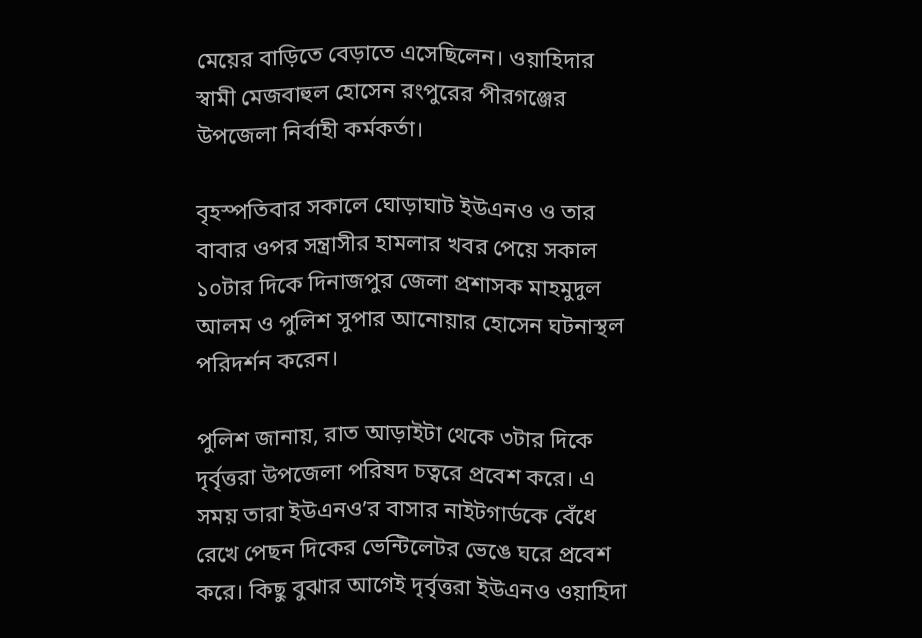মেয়ের বাড়িতে বেড়াতে এসেছিলেন। ওয়াহিদার স্বামী মেজবাহুল হোসেন রংপুরের পীরগঞ্জের উপজেলা নির্বাহী কর্মকর্তা।

বৃহস্পতিবার সকালে ঘোড়াঘাট ইউএনও ও তার বাবার ওপর সন্ত্রাসীর হামলার খবর পেয়ে সকাল ১০টার দিকে দিনাজপুর জেলা প্রশাসক মাহমুদুল আলম ও পুলিশ সুপার আনোয়ার হোসেন ঘটনাস্থল পরিদর্শন করেন।

পুলিশ জানায়, রাত আড়াইটা থেকে ৩টার দিকে দৃর্বৃত্তরা উপজেলা পরিষদ চত্বরে প্রবেশ করে। এ সময় তারা ইউএনও’র বাসার নাইটগার্ডকে বেঁধে রেখে পেছন দিকের ভেন্টিলেটর ভেঙে ঘরে প্রবেশ করে। কিছু বুঝার আগেই দৃর্বৃত্তরা ইউএনও ওয়াহিদা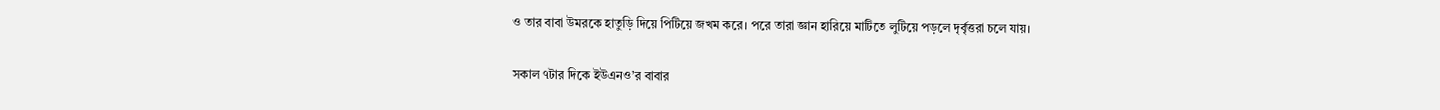ও তার বাবা উমরকে হাতুড়ি দিয়ে পিটিয়ে জখম করে। পরে তারা জ্ঞান হারিয়ে মাটিতে লুটিয়ে পড়লে দৃর্বৃত্তরা চলে যায়।

সকাল ৭টার দিকে ইউএনও’র বাবার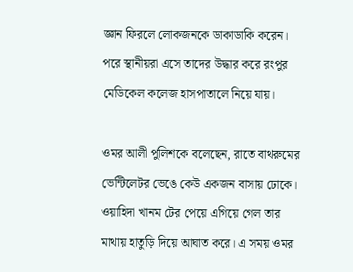জ্ঞান ফিরলে লোকজনকে ডাকাডাকি করেন। পরে স্থানীয়রা এসে তাদের উদ্ধার করে রংপুর মেডিকেল কলেজ হাসপাতালে নিয়ে যায়।

ওমর আলী পুলিশকে বলেছেন, রাতে বাথরুমের ভেন্টিলেটর ভেঙে কেউ একজন বাসায় ঢোকে। ওয়াহিদা খানম টের পেয়ে এগিয়ে গেল তার মাথায় হাতুড়ি দিয়ে আঘাত করে। এ সময় ওমর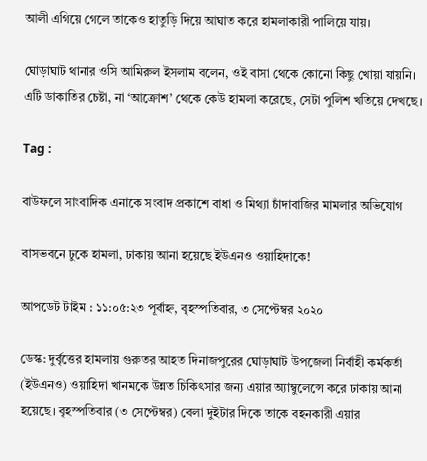আলী এগিয়ে গেলে তাকেও হাতুড়ি দিয়ে আঘাত করে হামলাকারী পালিয়ে যায়।

ঘোড়াঘাট থানার ওসি আমিরুল ইসলাম বলেন, ওই বাসা থেকে কোনো কিছু খোয়া যায়নি। এটি ডাকাতির চেষ্টা, না ‘আক্রোশ’ থেকে কেউ হামলা করেছে, সেটা পুলিশ খতিয়ে দেখছে।

Tag :

বাউফলে সাংবাদিক এনাকে সংবাদ প্রকাশে বাধা ও মিথ্যা চাঁদাবাজির মামলার অভিযোগ

বাসভবনে ঢুকে হামলা, ঢাকায় আনা হয়েছে ইউএনও ওয়াহিদাকে!

আপডেট টাইম : ১১:০৫:২৩ পূর্বাহ্ন, বৃহস্পতিবার, ৩ সেপ্টেম্বর ২০২০

ডেস্ক: দুর্বৃত্তের হামলায় গুরুতর আহত দিনাজপুরের ঘোড়াঘাট উপজেলা নির্বাহী কর্মকর্তা (ইউএনও) ওয়াহিদা খানমকে উন্নত চিকিৎসার জন্য এয়ার অ্যাম্বুলেন্সে করে ঢাকায় আনা হয়েছে। বৃহস্পতিবার (৩ সেপ্টেম্বর) বেলা দুইটার দিকে তাকে বহনকারী এয়ার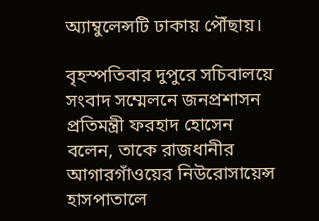অ্যাম্বুলেন্সটি ঢাকায় পৌঁছায়।

বৃহস্পতিবার দুপুরে সচিবালয়ে সংবাদ সম্মেলনে জনপ্রশাসন প্রতিমন্ত্রী ফরহাদ হোসেন বলেন, তাকে রাজধানীর আগারগাঁওয়ের নিউরোসায়েন্স হাসপাতালে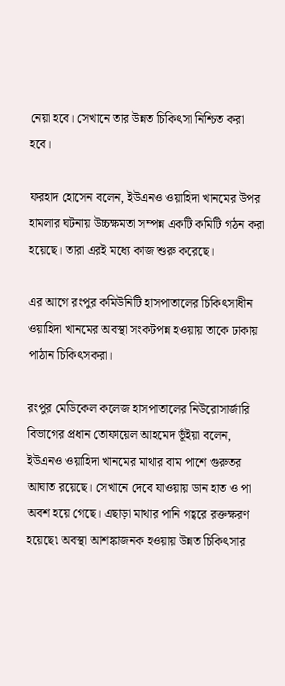নেয়া হবে। সেখানে তার উন্নত চিকিৎসা নিশ্চিত করা হবে।

ফরহাদ হোসেন বলেন, ইউএনও ওয়াহিদা খানমের উপর হামলার ঘটনায় উচ্চক্ষমতা সম্পন্ন একটি কমিটি গঠন করা হয়েছে। তারা এরই মধ্যে কাজ শুরু করেছে।

এর আগে রংপুর কমিউনিটি হাসপাতালের চিকিৎসাধীন ওয়াহিদা খানমের অবস্থা সংকটপন্ন হওয়ায় তাকে ঢাকায় পাঠান চিকিৎসকরা।

রংপুর মেডিকেল কলেজ হাসপাতালের নিউরোসার্জারি বিভাগের প্রধান তোফায়েল আহমেদ ভূঁইয়া বলেন, ইউএনও ওয়াহিদা খানমের মাথার বাম পাশে গুরুতর আঘাত রয়েছে। সেখানে দেবে যাওয়ায় ডান হাত ও পা অবশ হয়ে গেছে। এছাড়া মাথার পানি গহ্বরে রক্তক্ষরণ হয়েছে৷ অবস্থা আশঙ্কাজনক হওয়ায় উন্নত চিকিৎসার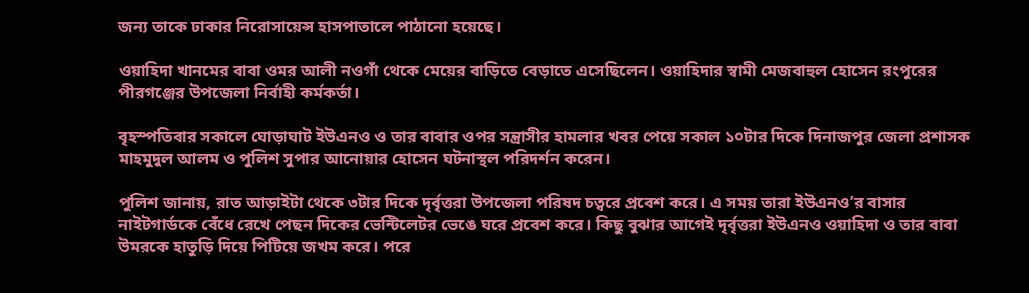জন্য তাকে ঢাকার নিরোসায়েন্স হাসপাতালে পাঠানো হয়েছে।

ওয়াহিদা খানমের বাবা ওমর আলী নওগাঁ থেকে মেয়ের বাড়িতে বেড়াতে এসেছিলেন। ওয়াহিদার স্বামী মেজবাহুল হোসেন রংপুরের পীরগঞ্জের উপজেলা নির্বাহী কর্মকর্তা।

বৃহস্পতিবার সকালে ঘোড়াঘাট ইউএনও ও তার বাবার ওপর সন্ত্রাসীর হামলার খবর পেয়ে সকাল ১০টার দিকে দিনাজপুর জেলা প্রশাসক মাহমুদুল আলম ও পুলিশ সুপার আনোয়ার হোসেন ঘটনাস্থল পরিদর্শন করেন।

পুলিশ জানায়, রাত আড়াইটা থেকে ৩টার দিকে দৃর্বৃত্তরা উপজেলা পরিষদ চত্বরে প্রবেশ করে। এ সময় তারা ইউএনও’র বাসার নাইটগার্ডকে বেঁধে রেখে পেছন দিকের ভেন্টিলেটর ভেঙে ঘরে প্রবেশ করে। কিছু বুঝার আগেই দৃর্বৃত্তরা ইউএনও ওয়াহিদা ও তার বাবা উমরকে হাতুড়ি দিয়ে পিটিয়ে জখম করে। পরে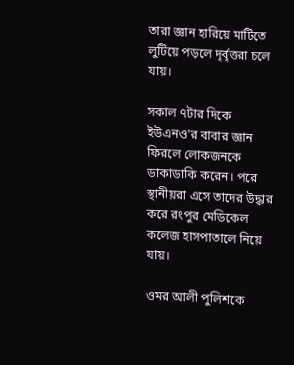তারা জ্ঞান হারিয়ে মাটিতে লুটিয়ে পড়লে দৃর্বৃত্তরা চলে যায়।

সকাল ৭টার দিকে ইউএনও’র বাবার জ্ঞান ফিরলে লোকজনকে ডাকাডাকি করেন। পরে স্থানীয়রা এসে তাদের উদ্ধার করে রংপুর মেডিকেল কলেজ হাসপাতালে নিয়ে যায়।

ওমর আলী পুলিশকে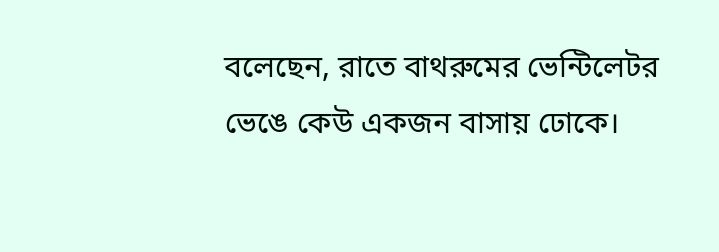বলেছেন, রাতে বাথরুমের ভেন্টিলেটর ভেঙে কেউ একজন বাসায় ঢোকে।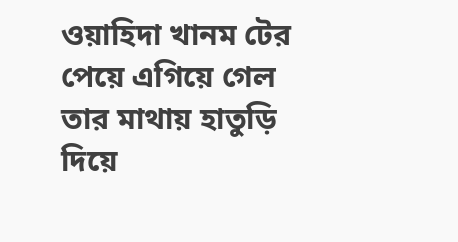ওয়াহিদা খানম টের পেয়ে এগিয়ে গেল তার মাথায় হাতুড়ি দিয়ে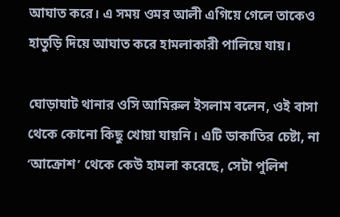আঘাত করে। এ সময় ওমর আলী এগিয়ে গেলে তাকেও হাতুড়ি দিয়ে আঘাত করে হামলাকারী পালিয়ে যায়।

ঘোড়াঘাট থানার ওসি আমিরুল ইসলাম বলেন, ওই বাসা থেকে কোনো কিছু খোয়া যায়নি। এটি ডাকাতির চেষ্টা, না ‘আক্রোশ’ থেকে কেউ হামলা করেছে, সেটা পুলিশ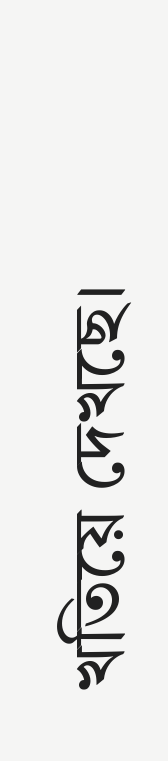খতিয়ে দেখছে।